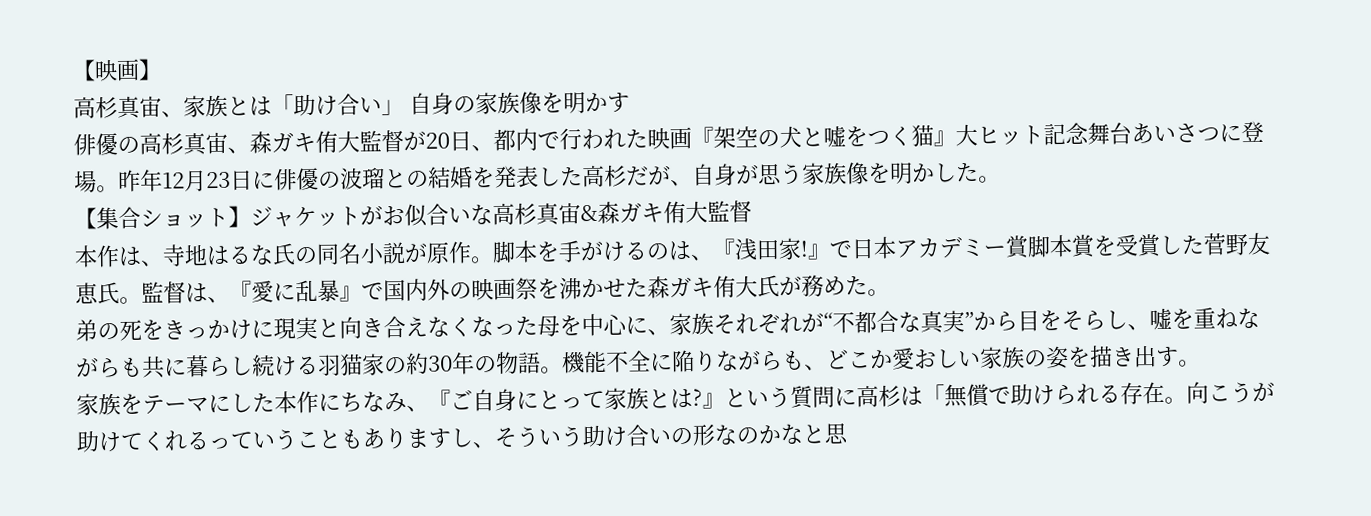【映画】
高杉真宙、家族とは「助け合い」 自身の家族像を明かす
俳優の高杉真宙、森ガキ侑大監督が20日、都内で行われた映画『架空の犬と嘘をつく猫』大ヒット記念舞台あいさつに登場。昨年12月23日に俳優の波瑠との結婚を発表した高杉だが、自身が思う家族像を明かした。
【集合ショット】ジャケットがお似合いな高杉真宙&森ガキ侑大監督
本作は、寺地はるな氏の同名小説が原作。脚本を手がけるのは、『浅田家!』で日本アカデミー賞脚本賞を受賞した菅野友恵氏。監督は、『愛に乱暴』で国内外の映画祭を沸かせた森ガキ侑大氏が務めた。
弟の死をきっかけに現実と向き合えなくなった母を中心に、家族それぞれが“不都合な真実”から目をそらし、嘘を重ねながらも共に暮らし続ける羽猫家の約30年の物語。機能不全に陥りながらも、どこか愛おしい家族の姿を描き出す。
家族をテーマにした本作にちなみ、『ご自身にとって家族とは?』という質問に高杉は「無償で助けられる存在。向こうが助けてくれるっていうこともありますし、そういう助け合いの形なのかなと思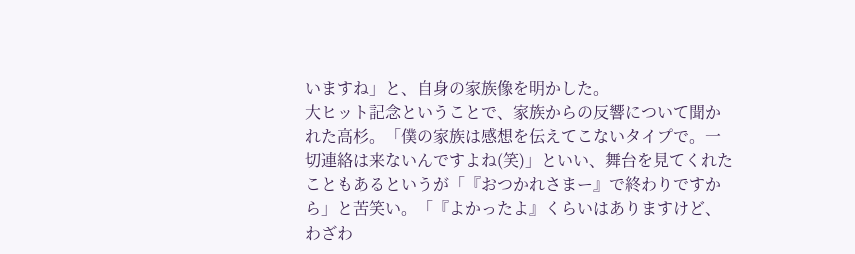いますね」と、自身の家族像を明かした。
大ヒット記念ということで、家族からの反響について聞かれた高杉。「僕の家族は感想を伝えてこないタイプで。一切連絡は来ないんですよね(笑)」といい、舞台を見てくれたこともあるというが「『おつかれさまー』で終わりですから」と苦笑い。「『よかったよ』くらいはありますけど、わざわ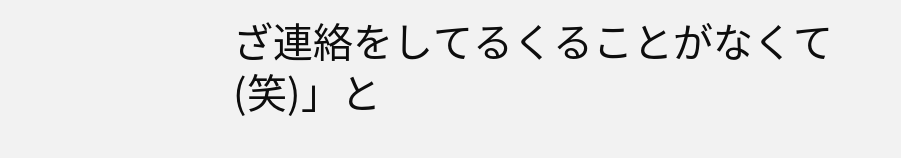ざ連絡をしてるくることがなくて(笑)」と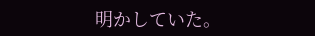明かしていた。